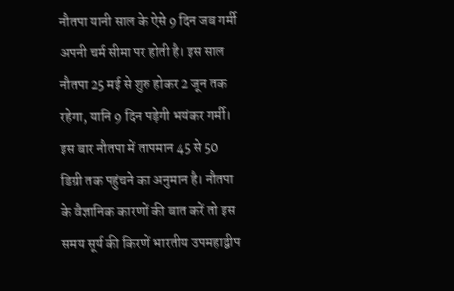नौतपा यानी साल के ऐसे 9 दिन जब गर्मी अपनी चर्म सीमा पर होती है। इस साल नौतपा 25 मई से शुरु होकर 2 जून तक रहेगा, यानि 9 दिन पड़ेगी भयंकर गर्मी। इस बार नौतपा में तापमान 45 से 50 डिग्री तक पहुंचने का अनुमान है। नौतपा के वैज्ञानिक कारणों की बात करें तो इस समय सूर्य की किरणें भारतीय उपमहाद्वीप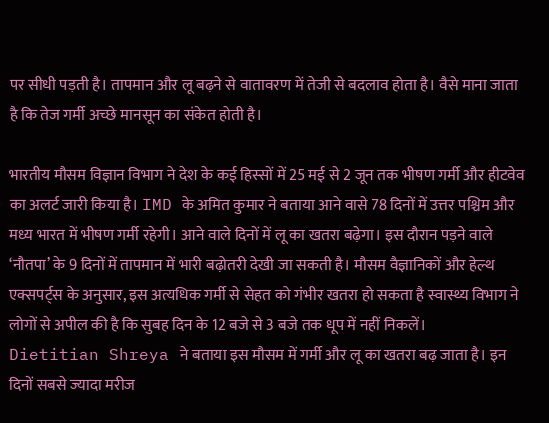पर सीधी पड़ती है। तापमान और लू बढ़ने से वातावरण में तेजी से बदलाव होता है। वैसे माना जाता है कि तेज गर्मी अच्छे मानसून का संकेत होती है।

भारतीय मौसम विज्ञान विभाग ने देश के कई हिस्सों में 25 मई से 2 जून तक भीषण गर्मी और हीटवेव का अलर्ट जारी किया है। IMD के अमित कुमार ने बताया आने वासे 78 दिनों में उत्तर पश्चिम और मध्य भारत में भीषण गर्मी रहेगी। आने वाले दिनों में लू का खतरा बढ़ेगा। इस दौरान पड़ने वाले ‘नौतपा’ के 9 दिनों में तापमान में भारी बढ़ोतरी देखी जा सकती है। मौसम वैज्ञानिकों और हेल्थ एक्सपर्ट्स के अनुसार, इस अत्यधिक गर्मी से सेहत को गंभीर खतरा हो सकता है स्वास्थ्य विभाग ने लोगों से अपील की है कि सुबह दिन के 12 बजे से 3 बजे तक धूप में नहीं निकलें।
Dietitian Shreya ने बताया इस मौसम में गर्मी और लू का खतरा बढ़ जाता है। इन दिनों सबसे ज्यादा मरीज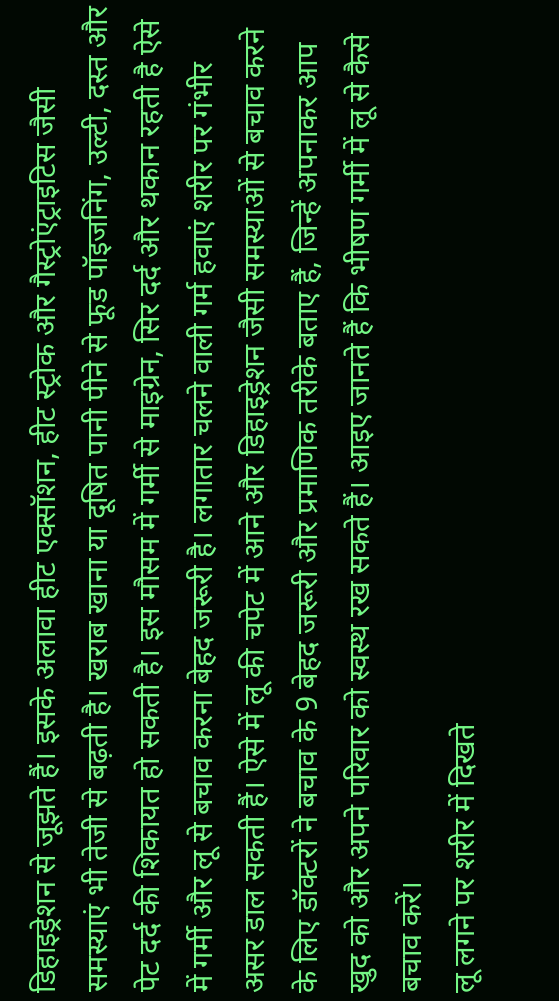डिहाइड्रेशन से जूझते हैं। इसके अलावा हीट एक्सॉशन, हीट स्ट्रोक और गैस्ट्रोएंट्राइटिस जैसी समस्याएं भी तेजी से बढ़ती है। खराब खाना या दूषित पानी पीने से फूड पॉइजनिंग, उल्टी, दस्त और पेट दर्द की शिकायत हो सकती है। इस मौसम में गर्मी से माइग्रेन, सिर दर्द और थकान रहती है ऐसे में गर्मी और लू से बचाव करना बेहद जरूरी है। लगातार चलने वाली गर्म हवाएं शरीर पर गंभीर असर डाल सकती हैं। ऐसे में लू की चपेट में आने और डिहाइड्रेशन जैसी समस्याओं से बचाव करने के लिए डॉक्टरों ने बचाव के 9 बेहद जरूरी और प्रमाणिक तरीके बताए हैं, जिन्हें अपनाकर आप खुद को और अपने परिवार को स्वस्थ रख सकते हैं। आइए जानते हैं कि भीषण गर्मी में लू से कैसे बचाव करें।
लू लगने पर शरीर में दिखते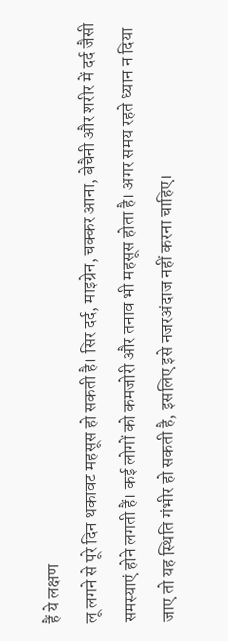हैं ये लक्षण
लू लगने से पूरे दिन थकावट महसूस हो सकती है। सिर दर्द, माइग्रेन, चक्कर आना, बेचैनी और शरीर में दर्द जैसी समस्याएं होने लगती हैं। कई लोगों को कमजोरी और तनाव भी महसूस होता है। अगर समय रहते ध्यान न दिया जाए तो यह स्थिति गंभीर हो सकती है, इसलिए इसे नजरअंदाज नहीं करना चाहिए।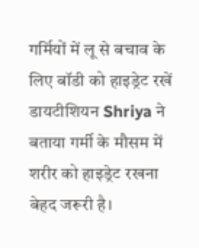गर्मियों में लू से बचाव के लिए बॉडी को हाइड्रेट रखें
डायटीशियन Shriya ने बताया गर्मी के मौसम में शरीर को हाइड्रेट रखना बेहद जरूरी है।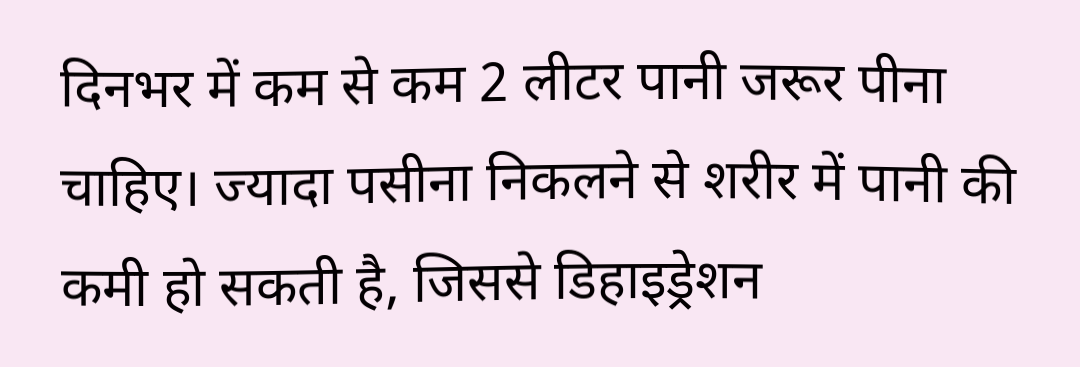दिनभर में कम से कम 2 लीटर पानी जरूर पीना चाहिए। ज्यादा पसीना निकलने से शरीर में पानी की कमी हो सकती है, जिससे डिहाइड्रेशन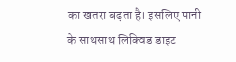का खतरा बढ़ता है। इसलिए पानी के साथसाथ लिक्विड डाइट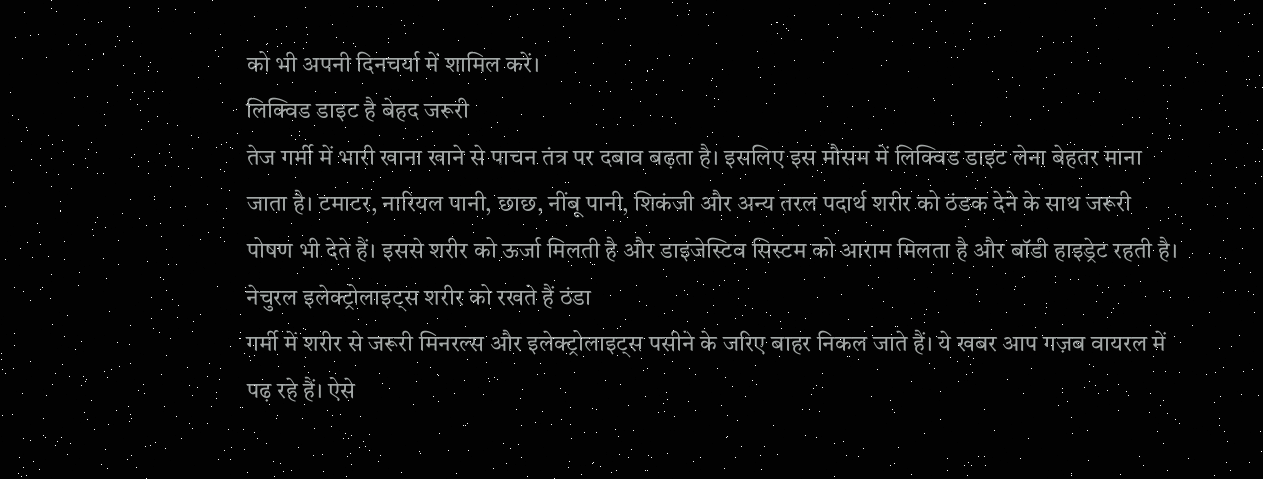को भी अपनी दिनचर्या में शामिल करें।
लिक्विड डाइट है बेहद जरूरी
तेज गर्मी में भारी खाना खाने से पाचन तंत्र पर दबाव बढ़ता है। इसलिए इस मौसम में लिक्विड डाइट लेना बेहतर माना जाता है। टमाटर, नारियल पानी, छाछ, नींबू पानी, शिकंजी और अन्य तरल पदार्थ शरीर को ठंडक देने के साथ जरूरी पोषण भी देते हैं। इससे शरीर को ऊर्जा मिलती है और डाइजेस्टिव सिस्टम को आराम मिलता है और बॉडी हाइड्रेट रहती है।
नेचुरल इलेक्ट्रोलाइट्स शरीर को रखते हैं ठंडा
गर्मी में शरीर से जरूरी मिनरल्स और इलेक्ट्रोलाइट्स पसीने के जरिए बाहर निकल जाते हैं। ये खबर आप गज़ब वायरल में पढ़ रहे हैं। ऐसे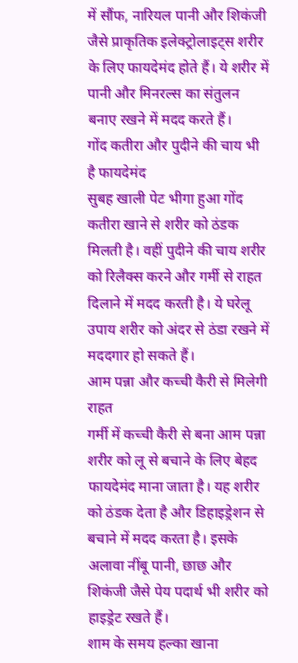में सौंफ, नारियल पानी और शिकंजी जैसे प्राकृतिक इलेक्ट्रोलाइट्स शरीर के लिए फायदेमंद होते हैं। ये शरीर में पानी और मिनरल्स का संतुलन बनाए रखने में मदद करते हैं।
गोंद कतीरा और पुदीने की चाय भी है फायदेमंद
सुबह खाली पेट भीगा हुआ गोंद कतीरा खाने से शरीर को ठंडक मिलती है। वहीं पुदीने की चाय शरीर को रिलैक्स करने और गर्मी से राहत दिलाने में मदद करती है। ये घरेलू उपाय शरीर को अंदर से ठंडा रखने में मददगार हो सकते हैं।
आम पन्ना और कच्ची कैरी से मिलेगी राहत
गर्मी में कच्ची कैरी से बना आम पन्ना शरीर को लू से बचाने के लिए बेहद फायदेमंद माना जाता है। यह शरीर को ठंडक देता है और डिहाइड्रेशन से बचाने में मदद करता है। इसके अलावा नींबू पानी, छाछ और शिकंजी जैसे पेय पदार्थ भी शरीर को हाइड्रेट रखते हैं।
शाम के समय हल्का खाना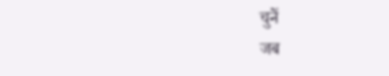चुनें
जब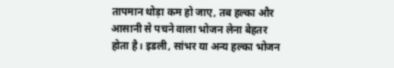तापमान थोड़ा कम हो जाए, तब हल्का और आसानी से पचने वाला भोजन लेना बेहतर होता है। इडली, सांभर या अन्य हल्का भोजन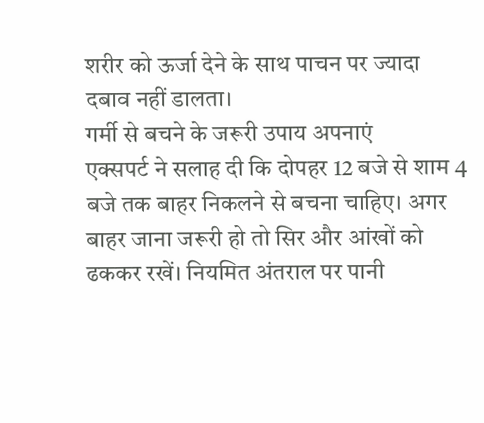शरीर को ऊर्जा देने के साथ पाचन पर ज्यादा दबाव नहीं डालता।
गर्मी से बचने के जरूरी उपाय अपनाएं
एक्सपर्ट ने सलाह दी कि दोपहर 12 बजे से शाम 4 बजे तक बाहर निकलने से बचना चाहिए। अगर बाहर जाना जरूरी हो तो सिर और आंखों को ढककर रखें। नियमित अंतराल पर पानी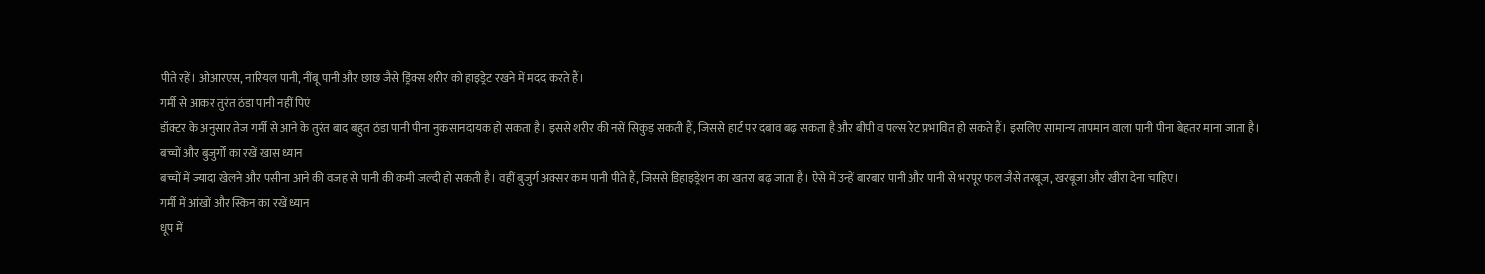पीते रहें। ओआरएस, नारियल पानी, नींबू पानी और छाछ जैसे ड्रिंक्स शरीर को हाइड्रेट रखने में मदद करते हैं।
गर्मी से आकर तुरंत ठंडा पानी नहीं पिएं
डॉक्टर के अनुसार तेज गर्मी से आने के तुरंत बाद बहुत ठंडा पानी पीना नुकसानदायक हो सकता है। इससे शरीर की नसें सिकुड़ सकती हैं, जिससे हार्ट पर दबाव बढ़ सकता है और बीपी व पल्स रेट प्रभावित हो सकते हैं। इसलिए सामान्य तापमान वाला पानी पीना बेहतर माना जाता है।
बच्चों और बुजुर्गों का रखें खास ध्यान
बच्चों में ज्यादा खेलने और पसीना आने की वजह से पानी की कमी जल्दी हो सकती है। वहीं बुजुर्ग अक्सर कम पानी पीते हैं, जिससे डिहाइड्रेशन का खतरा बढ़ जाता है। ऐसे में उन्हें बारबार पानी और पानी से भरपूर फल जैसे तरबूज, खरबूजा और खीरा देना चाहिए।
गर्मी में आंखों और स्किन का रखें ध्यान
धूप में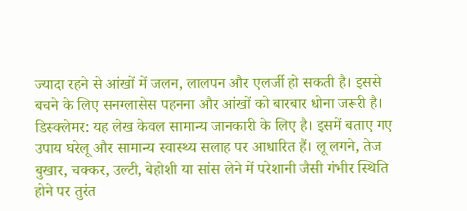ज्यादा रहने से आंखों में जलन, लालपन और एलर्जी हो सकती है। इससे बचने के लिए सनग्लासेस पहनना और आंखों को बारबार धोना जरूरी है।
डिस्क्लेमर: यह लेख केवल सामान्य जानकारी के लिए है। इसमें बताए गए उपाय घरेलू और सामान्य स्वास्थ्य सलाह पर आधारित हैं। लू लगने, तेज बुखार, चक्कर, उल्टी, बेहोशी या सांस लेने में परेशानी जैसी गंभीर स्थिति होने पर तुरंत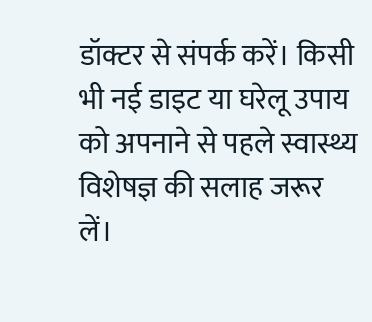डॉक्टर से संपर्क करें। किसी भी नई डाइट या घरेलू उपाय को अपनाने से पहले स्वास्थ्य विशेषज्ञ की सलाह जरूर लें।